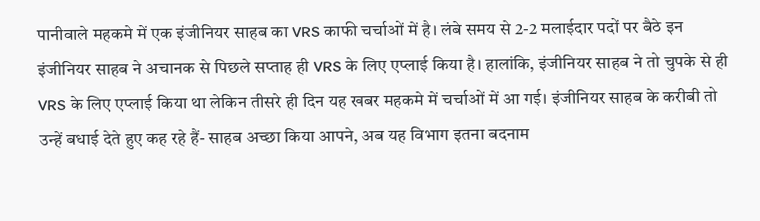पानीवाले महकमे में एक इंजीनियर साहब का VRS काफी चर्चाओं में है। लंबे समय से 2-2 मलाईदार पदों पर बैठे इन इंजीनियर साहब ने अचानक से पिछले सप्ताह ही VRS के लिए एप्लाई किया है। हालांकि, इंजीनियर साहब ने तो चुपके से ही VRS के लिए एप्लाई किया था लेकिन तीसरे ही दिन यह खबर महकमे में चर्चाओं में आ गई। इंजीनियर साहब के करीबी तो उन्हें बधाई देते हुए कह रहे हैं- साहब अच्छा किया आपने, अब यह विभाग इतना बदनाम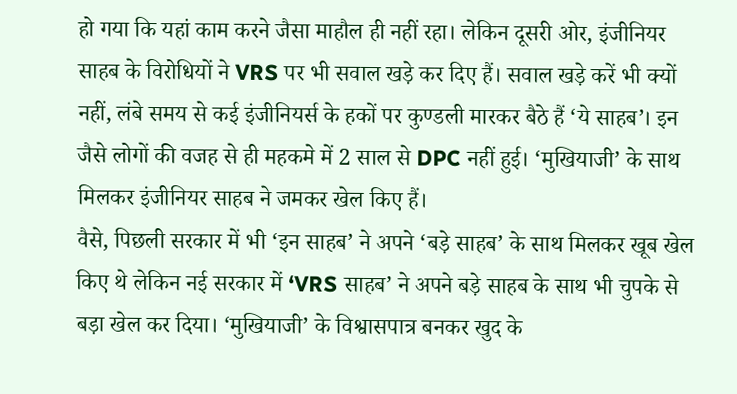हो गया कि यहां काम करने जैसा माहौल ही नहीं रहा। लेकिन दूसरी ओर, इंजीनियर साहब के विरोधियों ने VRS पर भी सवाल खड़े कर दिए हैं। सवाल खड़े करें भी क्यों नहीं, लंबे समय से कई इंजीनियर्स के हकों पर कुण्डली मारकर बैठे हैं ‘ये साहब’। इन जैसे लोगों की वजह से ही महकमे में 2 साल से DPC नहीं हुई। ‘मुखियाजी’ के साथ मिलकर इंजीनियर साहब ने जमकर खेल किए हैं।
वैसे, पिछली सरकार में भी ‘इन साहब’ ने अपने ‘बड़े साहब’ के साथ मिलकर खूब खेल किए थे लेकिन नई सरकार में ‘VRS साहब’ ने अपने बड़े साहब के साथ भी चुपके से बड़ा खेल कर दिया। ‘मुखियाजी’ के विश्वासपात्र बनकर खुद के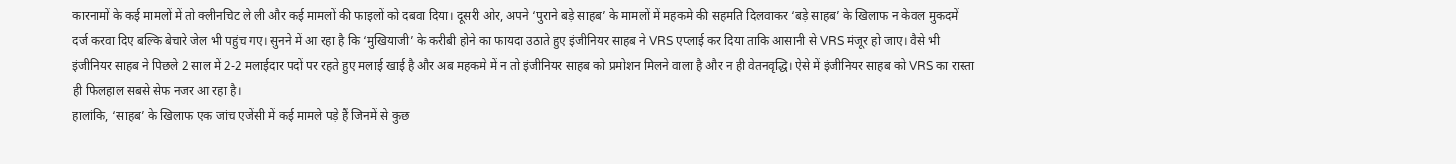कारनामों के कई मामलों में तो क्लीनचिट ले ली और कई मामलों की फाइलों को दबवा दिया। दूसरी ओर, अपने ‘पुराने बड़े साहब’ के मामलों में महकमे की सहमति दिलवाकर ‘बड़े साहब’ के खिलाफ न केवल मुकदमें दर्ज करवा दिए बल्कि बेचारे जेल भी पहुंच गए। सुनने में आ रहा है कि ‘मुखियाजी’ के करीबी होने का फायदा उठाते हुए इंजीनियर साहब ने VRS एप्लाई कर दिया ताकि आसानी से VRS मंजूर हो जाए। वैसे भी इंजीनियर साहब ने पिछले 2 साल में 2-2 मलाईदार पदों पर रहते हुए मलाई खाई है और अब महकमे में न तो इंजीनियर साहब को प्रमोशन मिलने वाला है और न ही वेतनवृद्धि। ऐसे में इंजीनियर साहब को VRS का रास्ता ही फिलहाल सबसे सेफ नजर आ रहा है।
हालांकि, ‘साहब’ के खिलाफ एक जांच एजेंसी में कई मामले पड़े हैं जिनमें से कुछ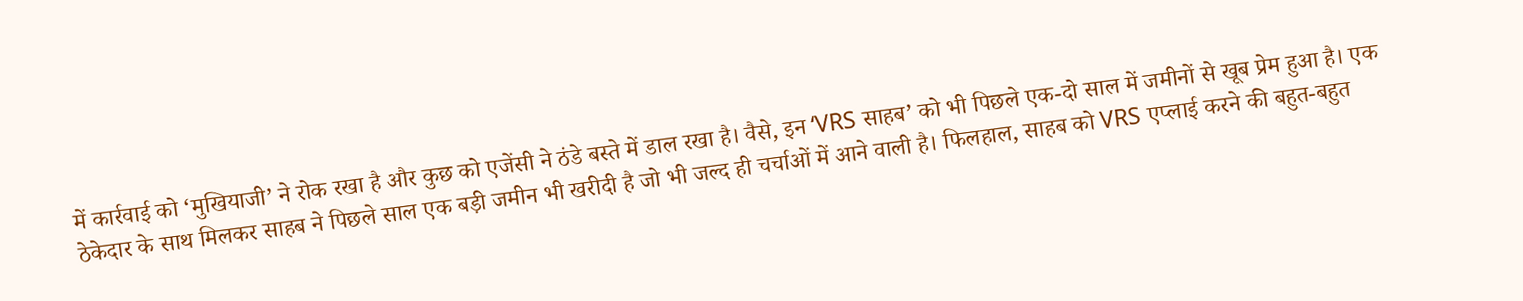में कार्रवाई को ‘मुखियाजी’ ने रोक रखा है और कुछ को एजेंसी ने ठंडे बस्ते में डाल रखा है। वैसे, इन ‘VRS साहब’ को भी पिछले एक-दो साल में जमीनों से खूब प्रेम हुआ है। एक ठेकेदार के साथ मिलकर साहब ने पिछले साल एक बड़ी जमीन भी खरीदी है जो भी जल्द ही चर्चाओं में आने वाली है। फिलहाल, साहब को VRS एप्लाई करने की बहुत-बहुत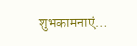शुभकामनाएं…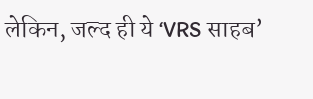लेकिन, जल्द ही ये ‘VRS साहब’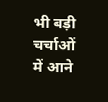भी बड़ी चर्चाओं में आने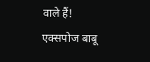वाले हैं!
एक्सपोज बाबू